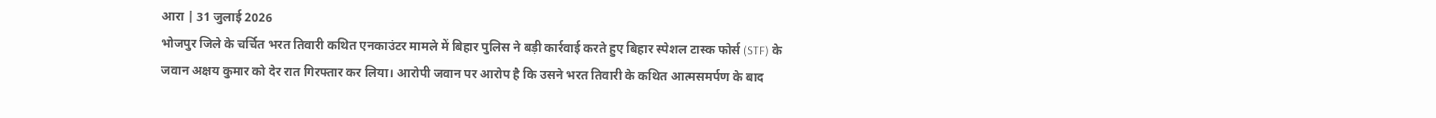आरा | 31 जुलाई 2026
भोजपुर जिले के चर्चित भरत तिवारी कथित एनकाउंटर मामले में बिहार पुलिस ने बड़ी कार्रवाई करते हुए बिहार स्पेशल टास्क फोर्स (STF) के जवान अक्षय कुमार को देर रात गिरफ्तार कर लिया। आरोपी जवान पर आरोप है कि उसने भरत तिवारी के कथित आत्मसमर्पण के बाद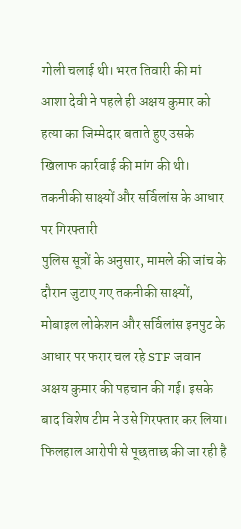गोली चलाई थी। भरत तिवारी की मां आशा देवी ने पहले ही अक्षय कुमार को हत्या का जिम्मेदार बताते हुए उसके खिलाफ कार्रवाई की मांग की थी।
तकनीकी साक्ष्यों और सर्विलांस के आधार पर गिरफ्तारी
पुलिस सूत्रों के अनुसार, मामले की जांच के दौरान जुटाए गए तकनीकी साक्ष्यों, मोबाइल लोकेशन और सर्विलांस इनपुट के आधार पर फरार चल रहे STF जवान अक्षय कुमार की पहचान की गई। इसके बाद विशेष टीम ने उसे गिरफ्तार कर लिया। फिलहाल आरोपी से पूछताछ की जा रही है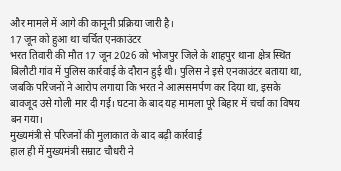और मामले में आगे की कानूनी प्रक्रिया जारी है।
17 जून को हुआ था चर्चित एनकाउंटर
भरत तिवारी की मौत 17 जून 2026 को भोजपुर जिले के शाहपुर थाना क्षेत्र स्थित बिलौटी गांव में पुलिस कार्रवाई के दौरान हुई थी। पुलिस ने इसे एनकाउंटर बताया था, जबकि परिजनों ने आरोप लगाया कि भरत ने आत्मसमर्पण कर दिया था, इसके बावजूद उसे गोली मार दी गई। घटना के बाद यह मामला पूरे बिहार में चर्चा का विषय बन गया।
मुख्यमंत्री से परिजनों की मुलाकात के बाद बढ़ी कार्रवाई
हाल ही में मुख्यमंत्री सम्राट चौधरी ने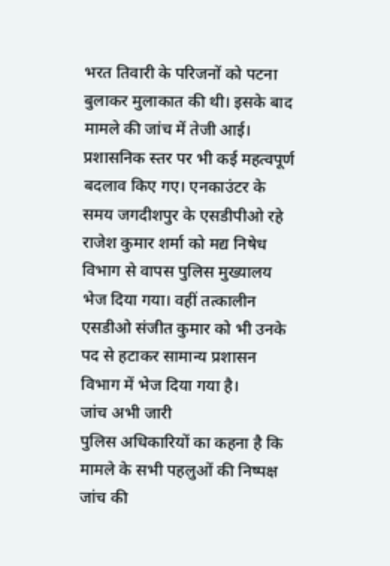भरत तिवारी के परिजनों को पटना बुलाकर मुलाकात की थी। इसके बाद मामले की जांच में तेजी आई। प्रशासनिक स्तर पर भी कई महत्वपूर्ण बदलाव किए गए। एनकाउंटर के समय जगदीशपुर के एसडीपीओ रहे राजेश कुमार शर्मा को मद्य निषेध विभाग से वापस पुलिस मुख्यालय भेज दिया गया। वहीं तत्कालीन एसडीओ संजीत कुमार को भी उनके पद से हटाकर सामान्य प्रशासन विभाग में भेज दिया गया है।
जांच अभी जारी
पुलिस अधिकारियों का कहना है कि मामले के सभी पहलुओं की निष्पक्ष जांच की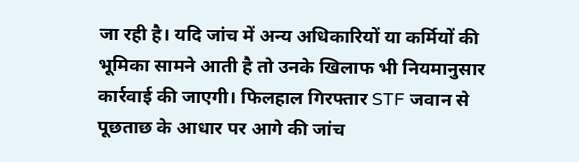जा रही है। यदि जांच में अन्य अधिकारियों या कर्मियों की भूमिका सामने आती है तो उनके खिलाफ भी नियमानुसार कार्रवाई की जाएगी। फिलहाल गिरफ्तार STF जवान से पूछताछ के आधार पर आगे की जांच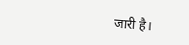जारी है।